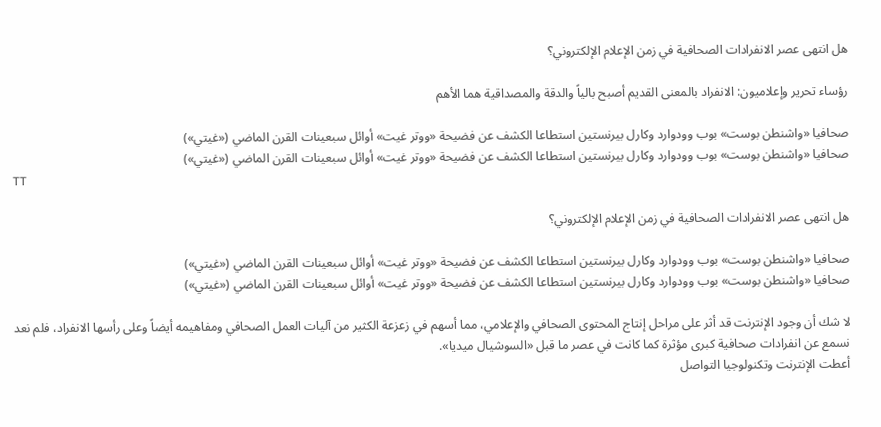هل انتهى عصر الانفرادات الصحافية في زمن الإعلام الإلكتروني؟

رؤساء تحرير وإعلاميون: الانفراد بالمعنى القديم أصبح بالياً والدقة والمصداقية هما الأهم

صحافيا «واشنطن بوست» بوب وودوارد وكارل بيرنستين استطاعا الكشف عن فضيحة «ووتر غيت» أوائل سبعينات القرن الماضي («غيتي»)
صحافيا «واشنطن بوست» بوب وودوارد وكارل بيرنستين استطاعا الكشف عن فضيحة «ووتر غيت» أوائل سبعينات القرن الماضي («غيتي»)
TT

هل انتهى عصر الانفرادات الصحافية في زمن الإعلام الإلكتروني؟

صحافيا «واشنطن بوست» بوب وودوارد وكارل بيرنستين استطاعا الكشف عن فضيحة «ووتر غيت» أوائل سبعينات القرن الماضي («غيتي»)
صحافيا «واشنطن بوست» بوب وودوارد وكارل بيرنستين استطاعا الكشف عن فضيحة «ووتر غيت» أوائل سبعينات القرن الماضي («غيتي»)

لا شك أن وجود الإنترنت قد أثر على مراحل إنتاج المحتوى الصحافي والإعلامي، مما أسهم في زعزعة الكثير من آليات العمل الصحافي ومفاهيمه أيضاً وعلى رأسها الانفراد، فلم نعد نسمع عن انفرادات صحافية كبرى مؤثرة كما كانت في عصر ما قبل «السوشيال ميديا».
أعطت الإنترنت وتكنولوجيا التواصل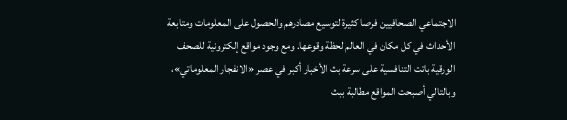الاجتماعي الصحافيين فرصا كثيرة لتوسيع مصادرهم والحصول على المعلومات ومتابعة الأحداث في كل مكان في العالم لحظة وقوعها. ومع وجود مواقع إلكترونية للصحف الورقية باتت التنافسية على سرعة بث الأخبار أكبر في عصر «الانفجار المعلوماتي»، وبالتالي أصبحت المواقع مطالبة ببث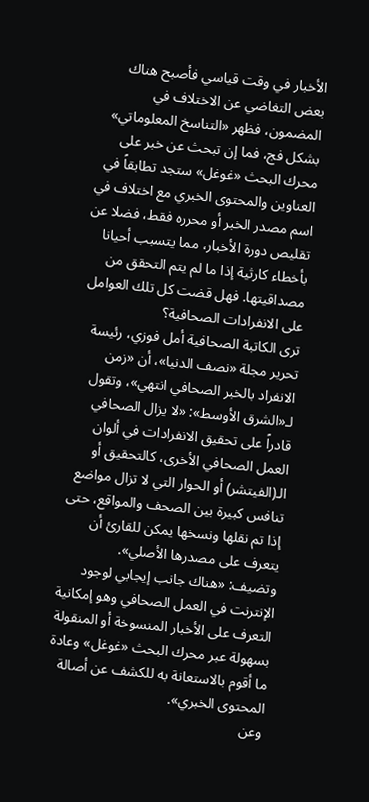الأخبار في وقت قياسي فأصبح هناك بعض التغاضي عن الاختلاف في المضمون، فظهر «التناسخ المعلوماتي» بشكل فج، فما إن تبحث عن خبر على محرك البحث «غوغل» ستجد تطابقاً في العناوين والمحتوى الخبري مع اختلاف في اسم مصدر الخبر أو محرره فقط، فضلا عن تقليص دورة الأخبار، مما يتسبب أحيانا بأخطاء كارثية إذا ما لم يتم التحقق من مصداقيتها. فهل قضت كل تلك العوامل على الانفرادات الصحافية؟
ترى الكاتبة الصحافية أمل فوزي، رئيسة تحرير مجلة «نصف الدنيا»، أن «زمن الانفراد بالخبر الصحافي انتهي»، وتقول لـ«الشرق الأوسط»: «لا يزال الصحافي قادراً على تحقيق الانفرادات في ألوان العمل الصحافي الأخرى، كالتحقيق أو الـ(الفيتشر) أو الحوار التي لا تزال مواضع تنافس كبيرة بين الصحف والمواقع، حتى إذا تم نقلها ونسخها يمكن للقارئ أن يتعرف على مصدرها الأصلي».
وتضيف: «هناك جانب إيجابي لوجود الإنترنت في العمل الصحافي وهو إمكانية التعرف على الأخبار المنسوخة أو المنقولة بسهولة عبر محرك البحث «غوغل» وعادة ما أقوم بالاستعانة به للكشف عن أصالة المحتوى الخبري».
وعن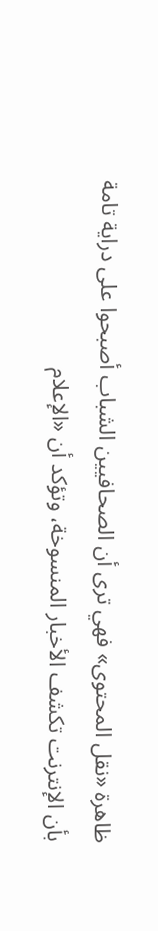ظاهرة «نقل المحتوى» فهي ترى أن الصحافيين الشباب أصبحوا على دراية تامة بأن الإنترنت تكشف الأخبار المنسوخة، وتؤكد أن «الإعلام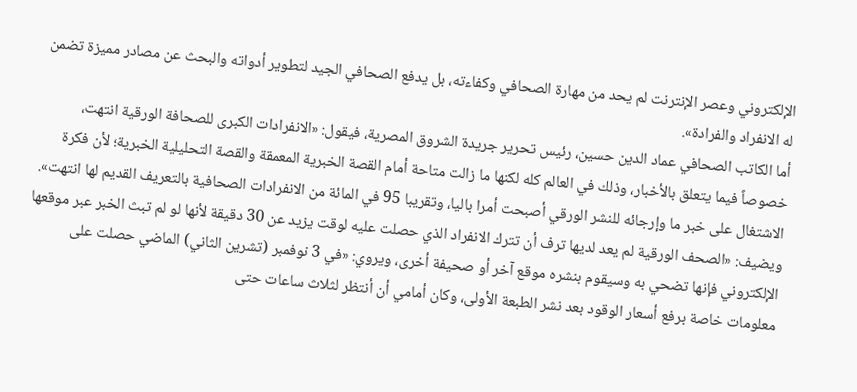الإلكتروني وعصر الإنترنت لم يحد من مهارة الصحافي وكفاءته، بل يدفع الصحافي الجيد لتطوير أدواته والبحث عن مصادر مميزة تضمن له الانفراد والفرادة».
أما الكاتب الصحافي عماد الدين حسين، رئيس تحرير جريدة الشروق المصرية، فيقول: «الانفرادات الكبرى للصحافة الورقية انتهت، خصوصاً فيما يتعلق بالأخبار، وذلك في العالم كله لكنها ما زالت متاحة أمام القصة الخبرية المعمقة والقصة التحليلية الخبرية؛ لأن فكرة الاشتغال على خبر ما وإرجائه للنشر الورقي أصبحت أمرا باليا، وتقريبا 95 في المائة من الانفرادات الصحافية بالتعريف القديم لها انتهت». ويضيف: «الصحف الورقية لم يعد لديها ترف أن تترك الانفراد الذي حصلت عليه لوقت يزيد عن 30 دقيقة لأنها لو لم تبث الخبر عبر موقعها الإلكتروني فإنها تضحي به وسيقوم بنشره موقع آخر أو صحيفة أخرى، ويروي: «في 3 نوفمبر (تشرين الثاني) الماضي حصلت على معلومات خاصة برفع أسعار الوقود بعد نشر الطبعة الأولى، وكان أمامي أن أنتظر لثلاث ساعات حتى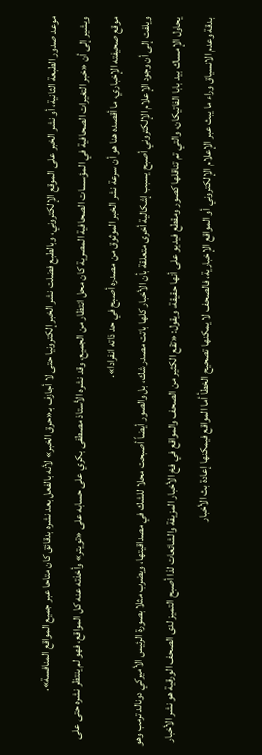موعد صدور الطبعة الثانية، أو نشر الخبر على الموقع الإلكتروني، وبالطبع فضلت نشر الخبر إلكترونيا حتى لا أجازف بـ«حرق الخبر» لأنه بالفعل بعد نشره بدقائق كان متاحا عبر جميع المواقع المنافسة».
ويشير إلى أن «خبر التغيرات الصحافية في المؤسسات الصحافية المصرية كان محل انتظار من الجميع، وقد نشره الأستاذ مصطفى بكري على حسابه على «تويتر» وأخذته عنه كل المواقع، فهو لم ينتظر نشره حتى على موقع صحيفته الإخباري، ما أقصده هنا هو أن سرعة نشر الخبر الموثوق من مصدره أصبح في حد ذاته انفرادا».
ويلفت إلى أن وجود الإعلام الإلكتروني أصبح يسبب إشكالية أخرى متعلقة بأن الأخبار كلها باتت مصدر شك، بل والصور أيضاً أصبحت محلا للشك في مصداقيتها، ويضرب مثلا بصورة الرئيس الأميركي دونالد ترمب وهو يحاول الإمساك بيد بابا الفاتيكان، والتي تم تناقلها كصور ومقطع فيديو على أنها حقيقة، ويقول: «تقع الكثير من الصحف والمواقع في فخ الأخبار المزيفة والشائعات لذا أصبح التميز لدى الصحف الورقية هو نشر الأخبار بدقة وعدم الانسياق وراء ما يبث عبر الإعلام الإلكتروني أو المواقع الإخبارية، فالصحف لا يمكنها تصحيح الخطأ أما المواقع فيمكنها إعادة بث الأخبار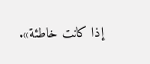إذا كانت خاطئة».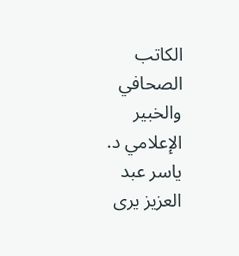الكاتب الصحافي والخبير الإعلامي د. ياسر عبد العزيز يرى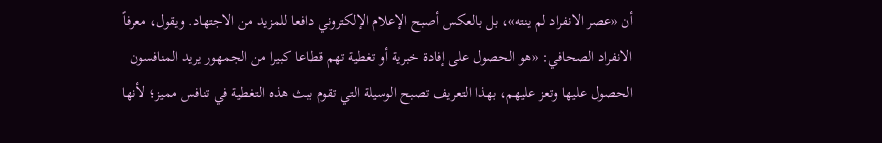أن «عصر الانفراد لم ينته»، بل بالعكس أصبح الإعلام الإلكتروني دافعا للمزيد من الاجتهاد. ويقول، معرفاً الانفراد الصحافي: «هو الحصول على إفادة خبرية أو تغطية تهم قطاعا كبيرا من الجمهور يريد المنافسون الحصول عليها وتعز عليهم، بهذا التعريف تصبح الوسيلة التي تقوم ببث هذه التغطية في تنافس مميز؛ لأنها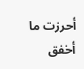أحرزت ما أخفق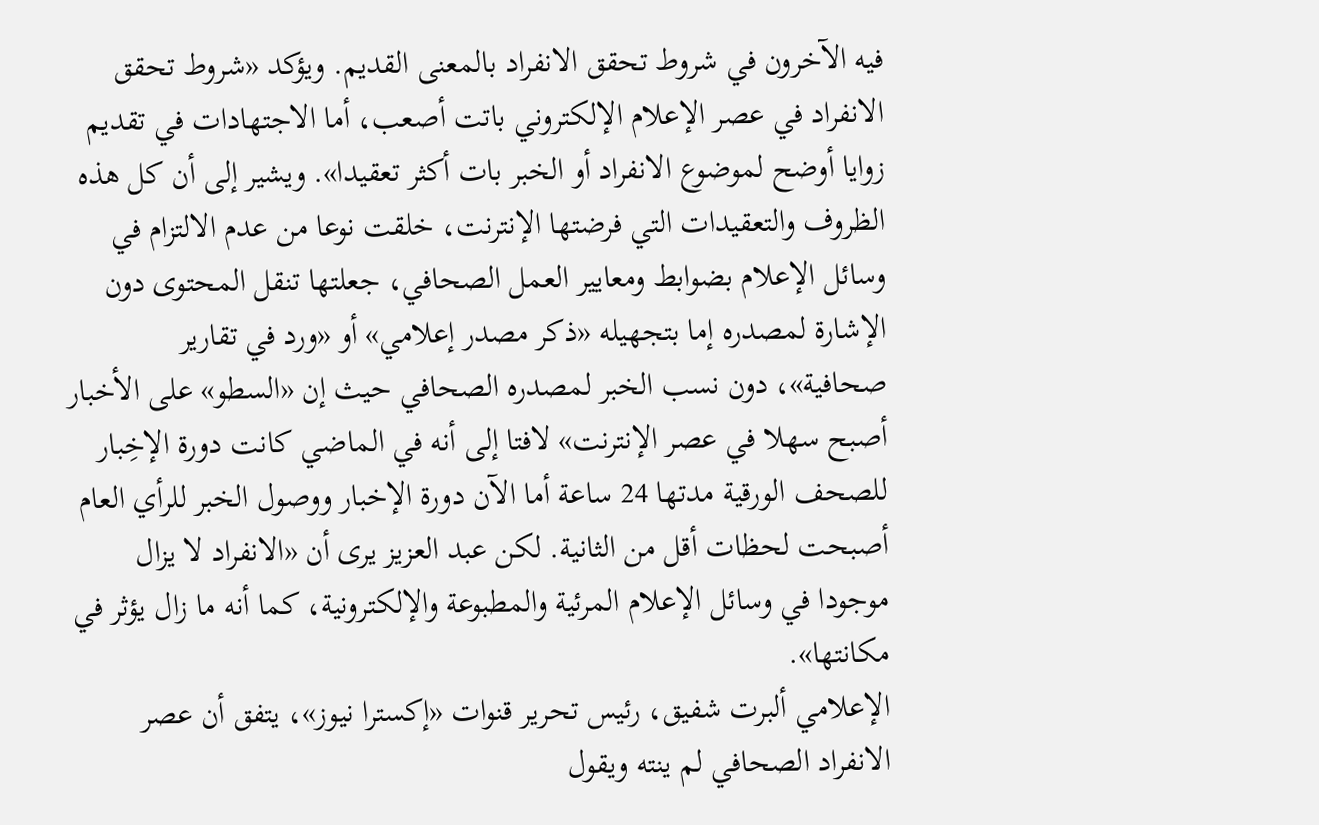فيه الآخرون في شروط تحقق الانفراد بالمعنى القديم. ويؤكد «شروط تحقق الانفراد في عصر الإعلام الإلكتروني باتت أصعب، أما الاجتهادات في تقديم زوايا أوضح لموضوع الانفراد أو الخبر بات أكثر تعقيدا». ويشير إلى أن كل هذه الظروف والتعقيدات التي فرضتها الإنترنت، خلقت نوعا من عدم الالتزام في وسائل الإعلام بضوابط ومعايير العمل الصحافي، جعلتها تنقل المحتوى دون الإشارة لمصدره إما بتجهيله «ذكر مصدر إعلامي» أو «ورد في تقارير صحافية»، دون نسب الخبر لمصدره الصحافي حيث إن «السطو» على الأخبار أصبح سهلا في عصر الإنترنت» لافتا إلى أنه في الماضي كانت دورة الإخِبار للصحف الورقية مدتها 24 ساعة أما الآن دورة الإخبار ووصول الخبر للرأي العام أصبحت لحظات أقل من الثانية. لكن عبد العزيز يرى أن «الانفراد لا يزال موجودا في وسائل الإعلام المرئية والمطبوعة والإلكترونية، كما أنه ما زال يؤثر في مكانتها».
الإعلامي ألبرت شفيق، رئيس تحرير قنوات «إكسترا نيوز»، يتفق أن عصر الانفراد الصحافي لم ينته ويقول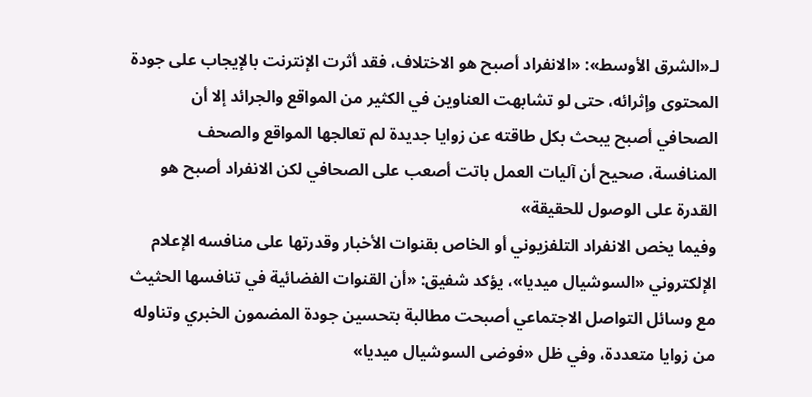لـ«الشرق الأوسط»: «الانفراد أصبح هو الاختلاف، فقد أثرت الإنترنت بالإيجاب على جودة المحتوى وإثرائه، حتى لو تشابهت العناوين في الكثير من المواقع والجرائد إلا أن الصحافي أصبح يبحث بكل طاقته عن زوايا جديدة لم تعالجها المواقع والصحف المنافسة، صحيح أن آليات العمل باتت أصعب على الصحافي لكن الانفراد أصبح هو القدرة على الوصول للحقيقة»
وفيما يخص الانفراد التلفزيوني أو الخاص بقنوات الأخبار وقدرتها على منافسه الإعلام الإلكتروني «السوشيال ميديا»، يؤكد شفيق: «أن القنوات الفضائية في تنافسها الحثيث مع وسائل التواصل الاجتماعي أصبحت مطالبة بتحسين جودة المضمون الخبري وتناوله من زوايا متعددة، وفي ظل «فوضى السوشيال ميديا»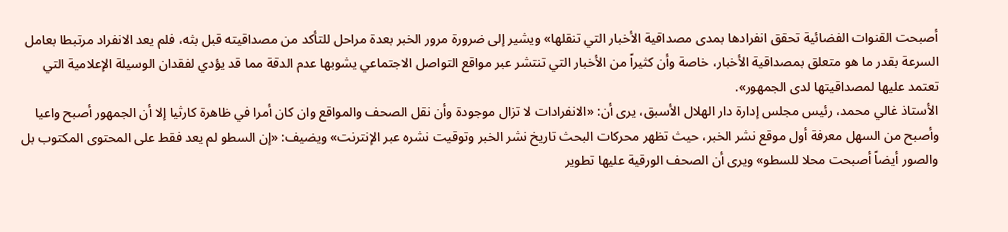أصبحت القنوات الفضائية تحقق انفرادها بمدى مصداقية الأخبار التي تنقلها» ويشير إلى ضرورة مرور الخبر بعدة مراحل للتأكد من مصداقيته قبل بثه، فلم يعد الانفراد مرتبطا بعامل السرعة بقدر ما هو متعلق بمصداقية الأخبار، خاصة وأن كثيراً من الأخبار التي تنتشر عبر مواقع التواصل الاجتماعي يشوبها عدم الدقة مما قد يؤدي لفقدان الوسيلة الإعلامية التي تعتمد عليها لمصداقيتها لدى الجمهور».
الأستاذ غالي محمد، رئيس مجلس إدارة دار الهلال الأسبق، يرى أن: «الانفرادات لا تزال موجودة وأن نقل الصحف والمواقع وان كان أمرا في ظاهرة كارثيا إلا أن الجمهور أصبح واعيا وأصبح من السهل معرفة أول موقع نشر الخبر، حيث تظهر محركات البحث تاريخ نشر الخبر وتوقيت نشره عبر الإنترنت» ويضيف: «إن السطو لم يعد فقط على المحتوى المكتوب بل والصور أيضاً أصبحت محلا للسطو» ويرى أن الصحف الورقية عليها تطوير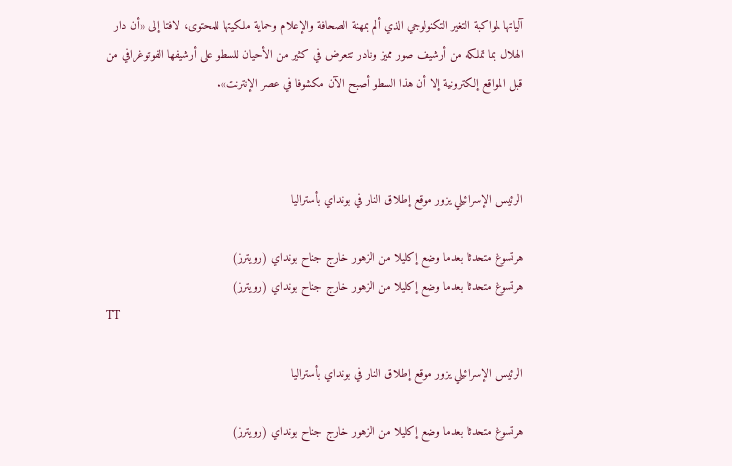آلياتها لمواكبة التغير التكنولوجي الذي ألم بمهنة الصحافة والإعلام وحماية ملكيتها للمحتوى، لافتا إلى «أن دار الهلال بما تملكه من أرشيف صور مميز ونادر تتعرض في كثير من الأحيان للسطو على أرشيفها الفوتوغرافي من قبل المواقع إلكترونية إلا أن هذا السطو أصبح الآن مكشوفا في عصر الإنترنت».



الرئيس الإسرائيلي يزور موقع إطلاق النار في بونداي بأستراليا

هرتسوغ متحدثا بعدما وضع إكليلا من الزهور خارج جناح بونداي (رويترز)
هرتسوغ متحدثا بعدما وضع إكليلا من الزهور خارج جناح بونداي (رويترز)
TT

الرئيس الإسرائيلي يزور موقع إطلاق النار في بونداي بأستراليا

هرتسوغ متحدثا بعدما وضع إكليلا من الزهور خارج جناح بونداي (رويترز)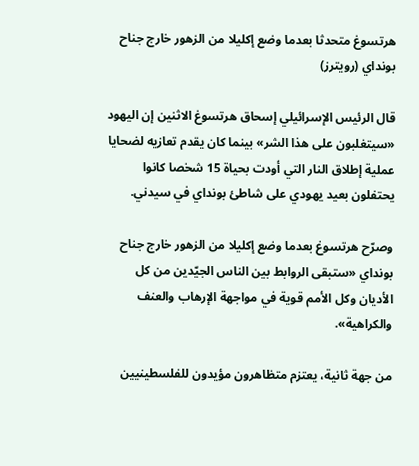هرتسوغ متحدثا بعدما وضع إكليلا من الزهور خارج جناح بونداي (رويترز)

قال الرئيس الإسرائيلي إسحاق هرتسوغ الاثنين إن اليهود «سيتغلبون على هذا الشر» بينما كان يقدم تعازيه لضحايا عملية إطلاق النار التي أودت بحياة 15 شخصا كانوا يحتفلون بعيد يهودي على شاطئ بونداي في سيدني.

وصرّح هرتسوغ بعدما وضع إكليلا من الزهور خارج جناح بونداي «ستبقى الروابط بين الناس الجيّدين من كل الأديان وكل الأمم قوية في مواجهة الإرهاب والعنف والكراهية».

من جهة ثانية، يعتزم متظاهرون مؤيدون للفلسطينيين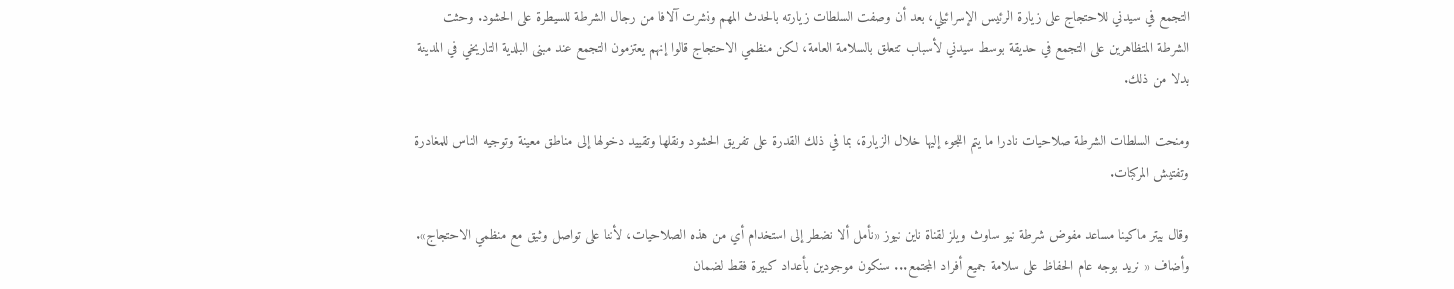التجمع في سيدني للاحتجاج على زيارة الرئيس الإسرائيلي، بعد أن وصفت السلطات زيارته بالحدث المهم ونشرت آلافا من رجال الشرطة للسيطرة على الحشود. وحثت الشرطة المتظاهرين على التجمع في حديقة بوسط سيدني لأسباب تتعلق بالسلامة العامة، لكن منظمي الاحتجاج قالوا إنهم يعتزمون التجمع عند مبنى البلدية التاريخي في المدينة بدلا من ذلك.

ومنحت السلطات الشرطة صلاحيات نادرا ما يتم اللجوء إليها خلال الزيارة، بما في ذلك القدرة على تفريق الحشود ونقلها وتقييد دخولها إلى مناطق معينة وتوجيه الناس للمغادرة وتفتيش المركبات.

وقال بيتر ماكينا مساعد مفوض شرطة نيو ساوث ويلز لقناة ناين نيوز «نأمل ألا نضطر إلى استخدام أي من هذه الصلاحيات، لأننا على تواصل وثيق مع منظمي الاحتجاج». وأضاف « نريد بوجه عام الحفاظ على سلامة جميع أفراد المجتمع... سنكون موجودين بأعداد كبيرة فقط لضمان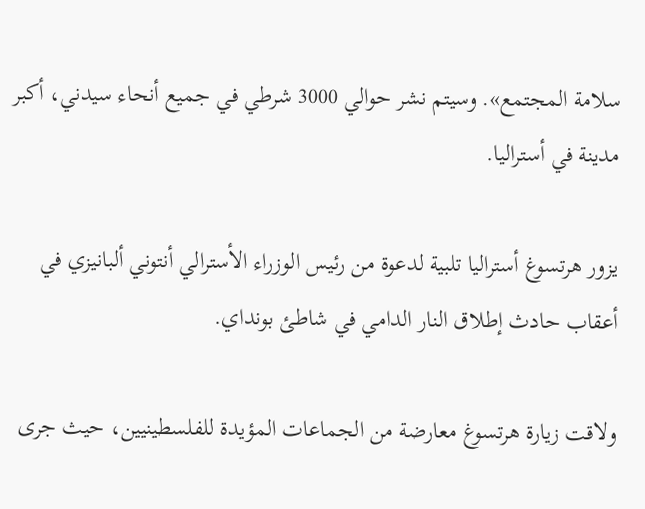سلامة المجتمع». وسيتم نشر حوالي 3000 شرطي في جميع أنحاء سيدني، أكبر مدينة في أستراليا.

يزور هرتسوغ أستراليا تلبية لدعوة من رئيس الوزراء الأسترالي أنتوني ألبانيزي في أعقاب حادث إطلاق النار الدامي في شاطئ بونداي.

ولاقت زيارة هرتسوغ معارضة من الجماعات المؤيدة للفلسطينيين، حيث جرى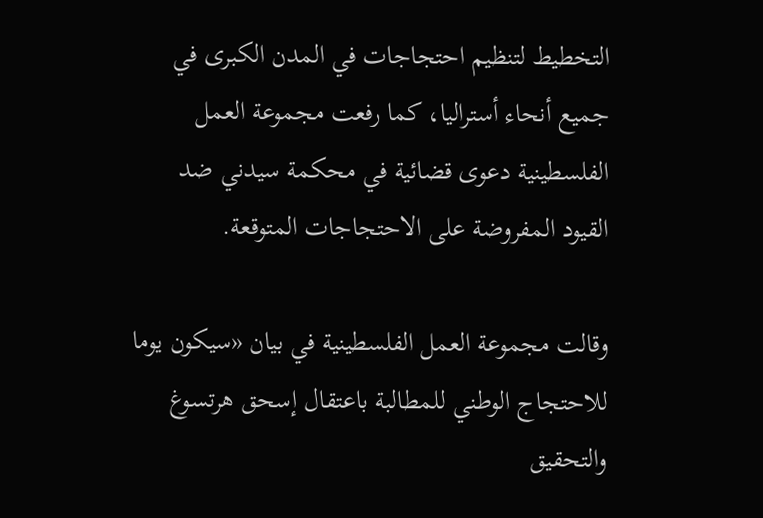التخطيط لتنظيم احتجاجات في المدن الكبرى في جميع أنحاء أستراليا، كما رفعت مجموعة العمل الفلسطينية دعوى قضائية في محكمة سيدني ضد القيود المفروضة على الاحتجاجات المتوقعة.

وقالت مجموعة العمل الفلسطينية في بيان «سيكون يوما للاحتجاج الوطني للمطالبة باعتقال إسحق هرتسوغ والتحقيق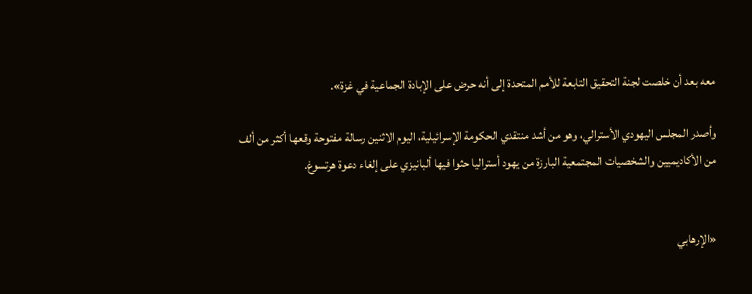معه بعد أن خلصت لجنة التحقيق التابعة للأمم المتحدة إلى أنه حرض على الإبادة الجماعية في غزة».

وأصدر المجلس اليهودي الأسترالي، وهو من أشد منتقدي الحكومة الإسرائيلية، اليوم الاثنين رسالة مفتوحة وقعها أكثر من ألف من الأكاديميين والشخصيات المجتمعية البارزة من يهود أستراليا حثوا فيها ألبانيزي على إلغاء دعوة هرتسوغ.


«الإرهابي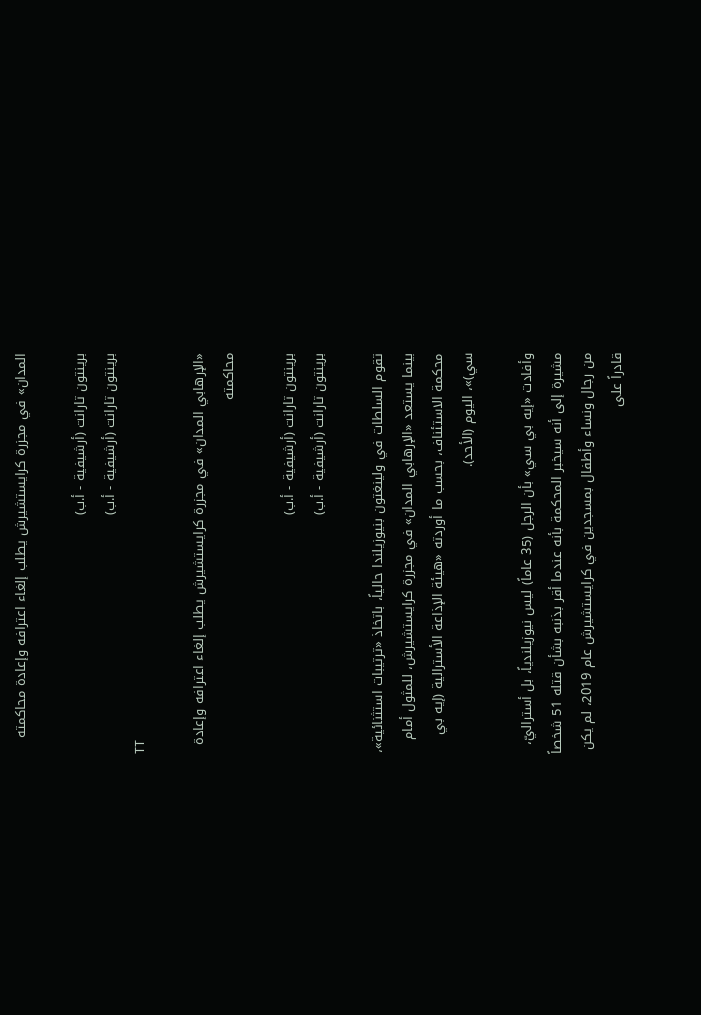المدان» في مجزرة كرايستشيرش يطلب إلغاء اعترافه وإعادة محاكمته

برينتون تارانت (أرشيفية - أ.ب)
برينتون تارانت (أرشيفية - أ.ب)
TT

«الإرهابي المدان» في مجزرة كرايستشيرش يطلب إلغاء اعترافه وإعادة محاكمته

برينتون تارانت (أرشيفية - أ.ب)
برينتون تارانت (أرشيفية - أ.ب)

تقوم السلطات في ولينغتون بنيوزيلندا حالياً، باتخاذ «ترتيبات استثنائية»، بينما يستعد «الإرهابي المدان» في مجزرة كرايستشيرش، للمثول أمام محكمة الاستئناف، بحسب ما أوردته «هيئة الإذاعة الأسترالية (إيه بي سي)»، اليوم (الأحد).

وأفادت «إيه بي سي» بأن الرجل (35 عاماً) ليس نيوزيلندياً، بل أستراليّ، مشيرة إلى أنه سيخبر المحكمة بأنه عندما أقر بذنبه بشأن قتله 51 شخصاً من رجال ونساء وأطفال بمسجدين في كرايستشيرش عام 2019، لم يكن قادراً على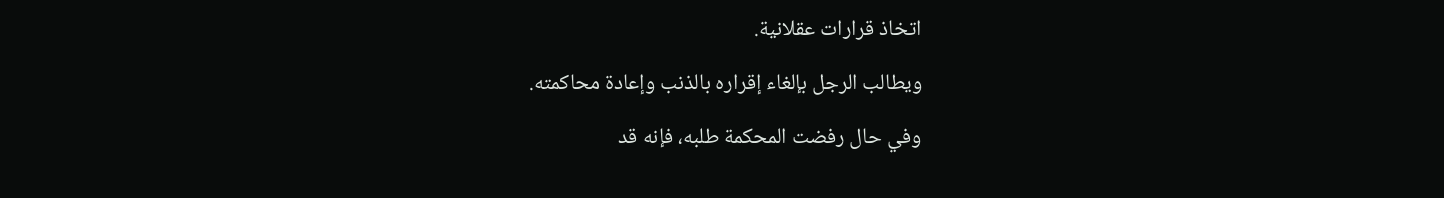اتخاذ قرارات عقلانية.

ويطالب الرجل بإلغاء إقراره بالذنب وإعادة محاكمته.

وفي حال رفضت المحكمة طلبه، فإنه قد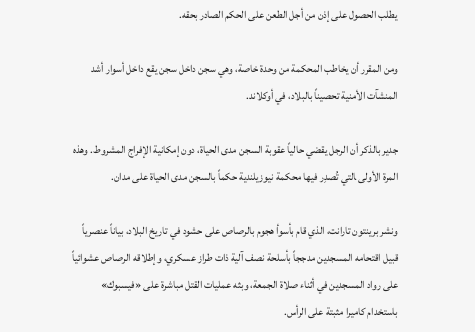يطلب الحصول على إذن من أجل الطعن على الحكم الصادر بحقه.

ومن المقرر أن يخاطب المحكمة من وحدة خاصة، وهي سجن داخل سجن يقع داخل أسوار أشد المنشآت الأمنية تحصيناً بالبلاد، في أوكلاند.

جدير بالذكر أن الرجل يقضي حالياً عقوبة السجن مدى الحياة، دون إمكانية الإفراج المشروط. وهذه المرة الأولى ‍التي تُصدِر فيها محكمة نيوزيلندية حكماً بالسجن مدى الحياة على مدان.

ونشر ‌برينتون تارانت، الذي قام بأسوأ هجوم بالرصاص على حشود في تاريخ البلاد، بياناً عنصرياً قبيل اقتحامه المسجدين مدججاً بأسلحة نصف آلية ذات طراز عسكري، وإطلاقه الرصاص عشوائياً على رواد المسجدين في أثناء صلاة الجمعة، وبثه عمليات القتل مباشرة على «فيسبوك» باستخدام كاميرا مثبتة على الرأس.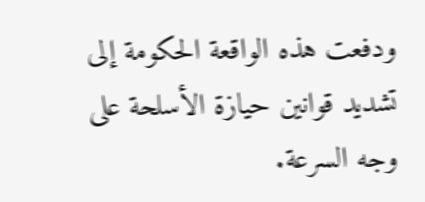ودفعت هذه الواقعة الحكومة إلى تشديد قوانين حيازة الأسلحة ‌على وجه السرعة.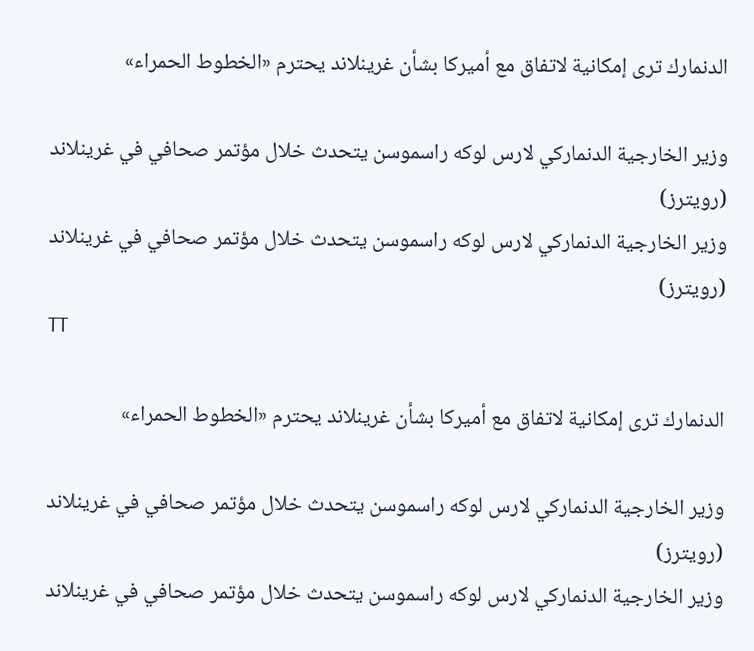الدنمارك ترى إمكانية لاتفاق مع أميركا بشأن غرينلاند يحترم «الخطوط الحمراء»

وزير الخارجية الدنماركي لارس لوكه راسموسن يتحدث خلال مؤتمر صحافي في غرينلاند (رويترز)
وزير الخارجية الدنماركي لارس لوكه راسموسن يتحدث خلال مؤتمر صحافي في غرينلاند (رويترز)
TT

الدنمارك ترى إمكانية لاتفاق مع أميركا بشأن غرينلاند يحترم «الخطوط الحمراء»

وزير الخارجية الدنماركي لارس لوكه راسموسن يتحدث خلال مؤتمر صحافي في غرينلاند (رويترز)
وزير الخارجية الدنماركي لارس لوكه راسموسن يتحدث خلال مؤتمر صحافي في غرينلاند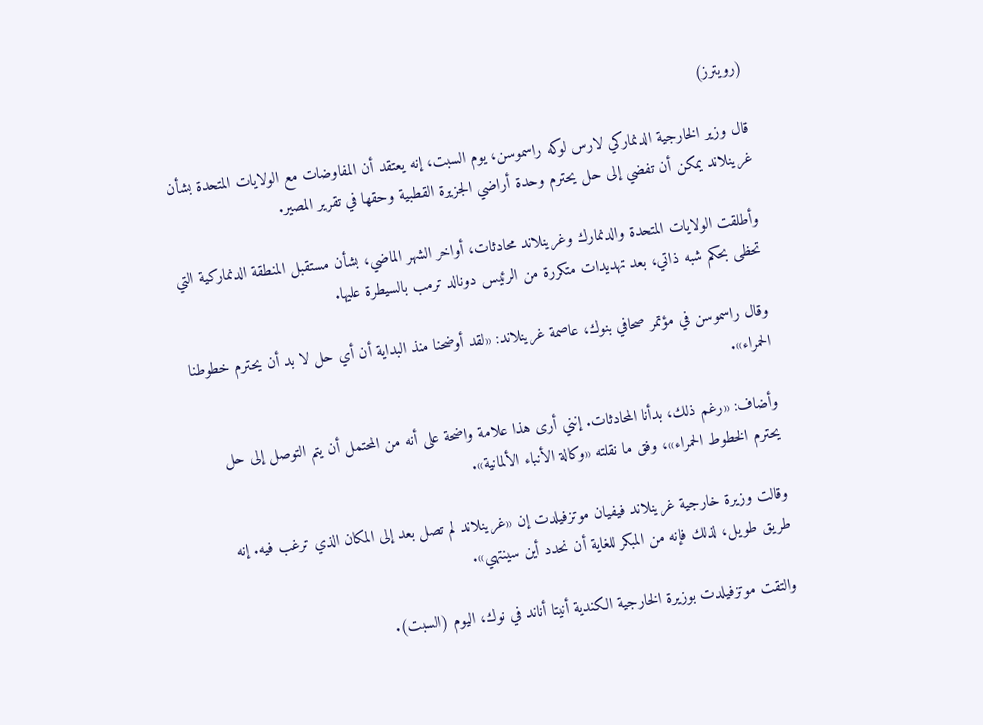(رويترز)

قال وزير الخارجية الدنماركي لارس لوكه راسموسن، يوم السبت، إنه يعتقد أن المفاوضات مع الولايات المتحدة بشأن غرينلاند يمكن أن تفضي إلى حل يحترم وحدة أراضي الجزيرة القطبية وحقها في تقرير المصير.

وأطلقت الولايات المتحدة والدنمارك وغرينلاند محادثات، أواخر الشهر الماضي، بشأن مستقبل المنطقة الدنماركية التي تحظى بحكم شبه ذاتي، بعد تهديدات متكررة من الرئيس دونالد ترمب بالسيطرة عليها.

وقال راسموسن في مؤتمر صحافي بنوك، عاصمة غرينلاند: «لقد أوضحنا منذ البداية أن أي حل لا بد أن يحترم خطوطنا الحمراء».

وأضاف: «رغم ذلك، بدأنا المحادثات. إنني أرى هذا علامة واضحة على أنه من المحتمل أن يتم التوصل إلى حل يحترم الخطوط الحمراء»، وفق ما نقلته «وكالة الأنباء الألمانية».

وقالت وزيرة خارجية غرينلاند فيفيان موتزفيلدت إن «غرينلاند لم تصل بعد إلى المكان الذي ترغب فيه. إنه طريق طويل، لذلك فإنه من المبكر للغاية أن نحدد أين سينتهي».

والتقت موتزفيلدت بوزيرة الخارجية الكندية أنيتا أناند في نوك، اليوم (السبت).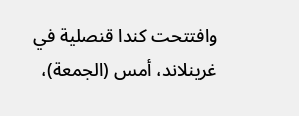وافتتحت كندا قنصلية في غرينلاند، أمس (الجمعة)،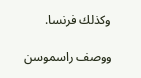وكذلك فرنسا.

ووصف راسموسن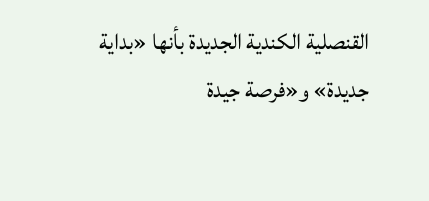القنصلية الكندية الجديدة بأنها «بداية جديدة» و«فرصة جيدة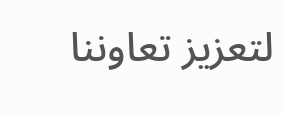لتعزيز تعاوننا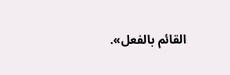القائم بالفعل».